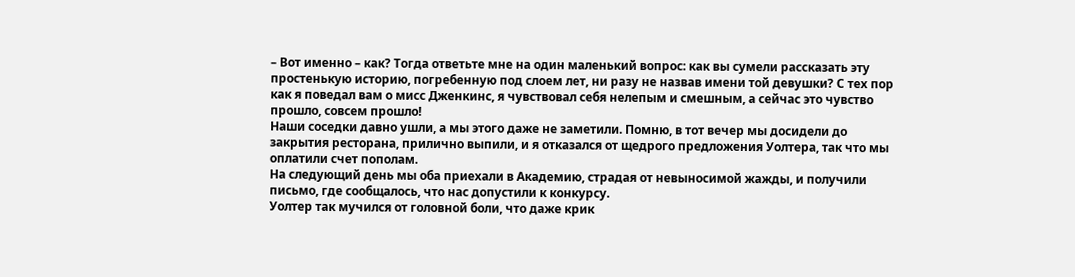– Вот именно – как? Тогда ответьте мне на один маленький вопрос: как вы сумели рассказать эту простенькую историю, погребенную под слоем лет, ни разу не назвав имени той девушки? С тех пор как я поведал вам о мисс Дженкинс, я чувствовал себя нелепым и смешным, а сейчас это чувство прошло, совсем прошло!
Наши соседки давно ушли, а мы этого даже не заметили. Помню, в тот вечер мы досидели до закрытия ресторана, прилично выпили, и я отказался от щедрого предложения Уолтера, так что мы оплатили счет пополам.
На следующий день мы оба приехали в Академию, страдая от невыносимой жажды, и получили письмо, где сообщалось, что нас допустили к конкурсу.
Уолтер так мучился от головной боли, что даже крик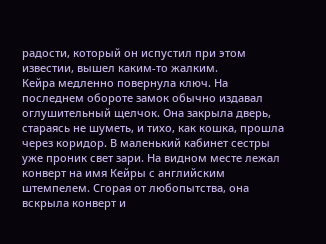радости, который он испустил при этом известии, вышел каким-то жалким.
Кейра медленно повернула ключ. На последнем обороте замок обычно издавал оглушительный щелчок. Она закрыла дверь, стараясь не шуметь, и тихо, как кошка, прошла через коридор. В маленький кабинет сестры уже проник свет зари. На видном месте лежал конверт на имя Кейры с английским штемпелем. Сгорая от любопытства, она вскрыла конверт и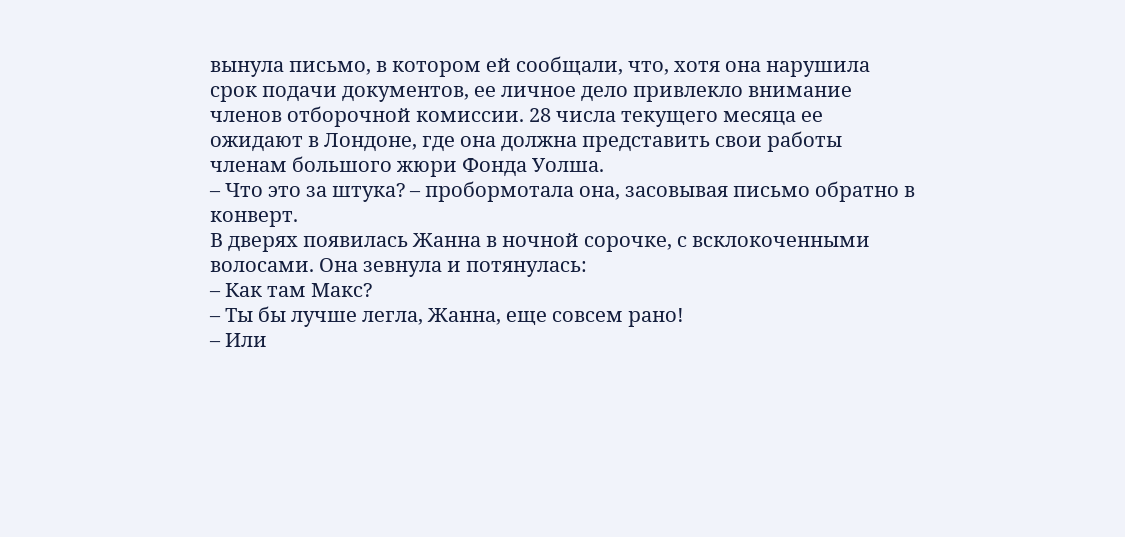вынула письмо, в котором ей сообщали, что, хотя она нарушила срок подачи документов, ее личное дело привлекло внимание членов отборочной комиссии. 28 числа текущего месяца ее ожидают в Лондоне, где она должна представить свои работы членам большого жюри Фонда Уолша.
– Что это за штука? – пробормотала она, засовывая письмо обратно в конверт.
В дверях появилась Жанна в ночной сорочке, с всклокоченными волосами. Она зевнула и потянулась:
– Как там Макс?
– Ты бы лучше легла, Жанна, еще совсем рано!
– Или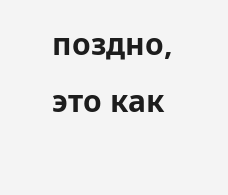поздно, это как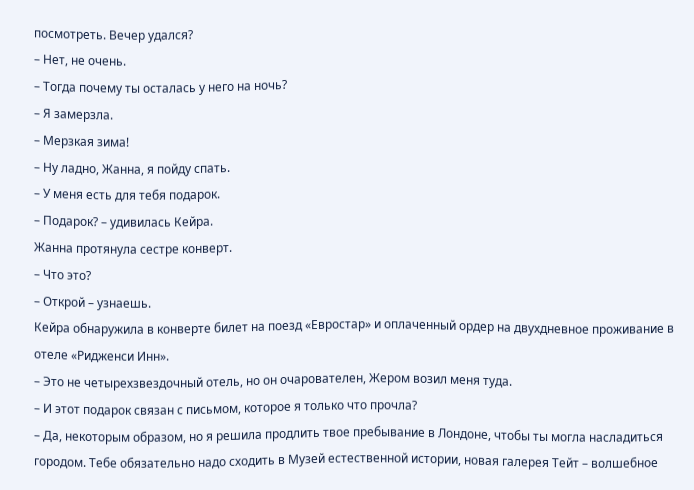посмотреть. Вечер удался?
– Нет, не очень.
– Тогда почему ты осталась у него на ночь?
– Я замерзла.
– Мерзкая зима!
– Ну ладно, Жанна, я пойду спать.
– У меня есть для тебя подарок.
– Подарок? – удивилась Кейра.
Жанна протянула сестре конверт.
– Что это?
– Открой – узнаешь.
Кейра обнаружила в конверте билет на поезд «Евростар» и оплаченный ордер на двухдневное проживание в отеле «Ридженси Инн».
– Это не четырехзвездочный отель, но он очарователен, Жером возил меня туда.
– И этот подарок связан с письмом, которое я только что прочла?
– Да, некоторым образом, но я решила продлить твое пребывание в Лондоне, чтобы ты могла насладиться городом. Тебе обязательно надо сходить в Музей естественной истории, новая галерея Тейт – волшебное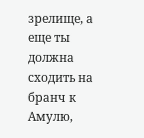зрелище, а еще ты должна сходить на бранч к Амулю,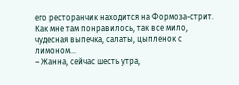его ресторанчик находится на Формоза-стрит. Как мне там понравилось, так все мило, чудесная выпечка, салаты, цыпленок с лимоном…
– Жанна, сейчас шесть утра,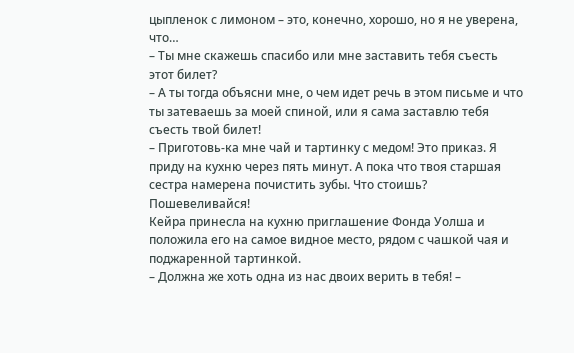цыпленок с лимоном – это, конечно, хорошо, но я не уверена, что…
– Ты мне скажешь спасибо или мне заставить тебя съесть этот билет?
– А ты тогда объясни мне, о чем идет речь в этом письме и что ты затеваешь за моей спиной, или я сама заставлю тебя съесть твой билет!
– Приготовь-ка мне чай и тартинку с медом! Это приказ. Я приду на кухню через пять минут. А пока что твоя старшая сестра намерена почистить зубы. Что стоишь? Пошевеливайся!
Кейра принесла на кухню приглашение Фонда Уолша и положила его на самое видное место, рядом с чашкой чая и поджаренной тартинкой.
– Должна же хоть одна из нас двоих верить в тебя! –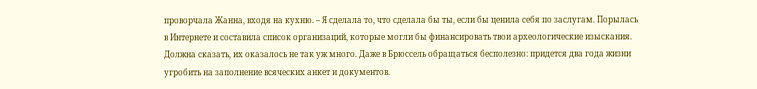проворчала Жанна, входя на кухню. – Я сделала то, что сделала бы ты, если бы ценила себя по заслугам. Порылась в Интернете и составила список организаций, которые могли бы финансировать твои археологические изыскания. Должна сказать, их оказалось не так уж много. Даже в Брюссель обращаться бесполезно: придется два года жизни угробить на заполнение всяческих анкет и документов.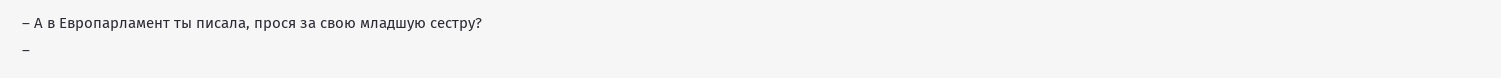– А в Европарламент ты писала, прося за свою младшую сестру?
–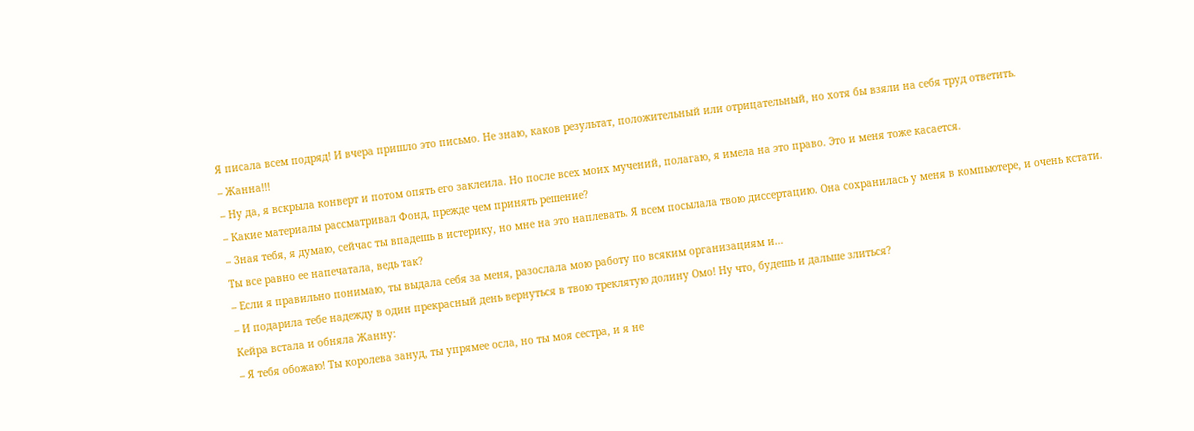Я писала всем подряд! И вчера пришло это письмо. Не знаю, каков результат, положительный или отрицательный, но хотя бы взяли на себя труд ответить.
– Жанна!!!
– Ну да, я вскрыла конверт и потом опять его заклеила. Но после всех моих мучений, полагаю, я имела на это право. Это и меня тоже касается.
– Какие материалы рассматривал Фонд, прежде чем принять решение?
– Зная тебя, я думаю, сейчас ты впадешь в истерику, но мне на это наплевать. Я всем посылала твою диссертацию. Она сохранилась у меня в компьютере, и очень кстати. Ты все равно ее напечатала, ведь так?
– Если я правильно понимаю, ты выдала себя за меня, разослала мою работу по всяким организациям и…
– И подарила тебе надежду в один прекрасный день вернуться в твою треклятую долину Омо! Ну что, будешь и дальше злиться?
Кейра встала и обняла Жанну:
– Я тебя обожаю! Ты королева зануд, ты упрямее осла, но ты моя сестра, и я не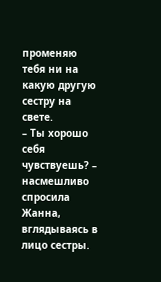променяю тебя ни на какую другую сестру на свете.
– Ты хорошо себя чувствуешь? – насмешливо спросила Жанна, вглядываясь в лицо сестры.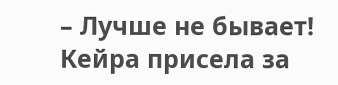– Лучше не бывает!
Кейра присела за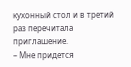кухонный стол и в третий раз перечитала приглашение.
– Мне придется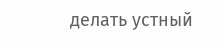делать устный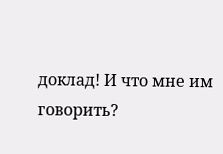доклад! И что мне им говорить?